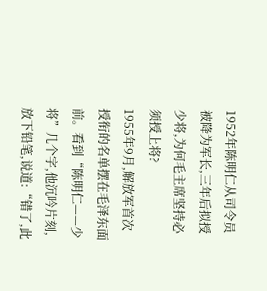1952年陈明仁从司令员被降为军长,三年后拟授少将,为何毛主席坚持必须授上将?
1955年9月,解放军首次授衔的名单摆在毛泽东面前。看到“陈明仁——少将”几个字,他沉吟片刻,放下铅笔,说道:“错了,此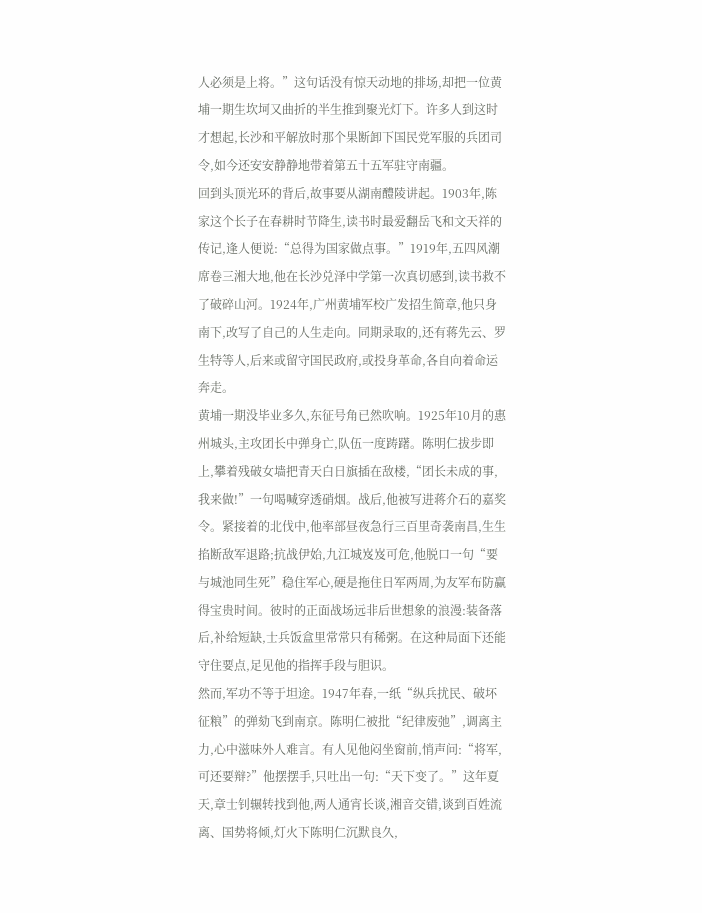人必须是上将。”这句话没有惊天动地的排场,却把一位黄埔一期生坎坷又曲折的半生推到聚光灯下。许多人到这时才想起,长沙和平解放时那个果断卸下国民党军服的兵团司令,如今还安安静静地带着第五十五军驻守南疆。
回到头顶光环的背后,故事要从湖南醴陵讲起。1903年,陈家这个长子在春耕时节降生,读书时最爱翻岳飞和文天祥的传记,逢人便说:“总得为国家做点事。”1919年,五四风潮席卷三湘大地,他在长沙兑泽中学第一次真切感到,读书救不了破碎山河。1924年,广州黄埔军校广发招生简章,他只身南下,改写了自己的人生走向。同期录取的,还有蒋先云、罗生特等人,后来或留守国民政府,或投身革命,各自向着命运奔走。
黄埔一期没毕业多久,东征号角已然吹响。1925年10月的惠州城头,主攻团长中弹身亡,队伍一度踌躇。陈明仁拔步即上,攀着残破女墙把青天白日旗插在敌楼,“团长未成的事,我来做!”一句喝喊穿透硝烟。战后,他被写进蒋介石的嘉奖令。紧接着的北伐中,他率部昼夜急行三百里奇袭南昌,生生掐断敌军退路;抗战伊始,九江城岌岌可危,他脱口一句“要与城池同生死”稳住军心,硬是拖住日军两周,为友军布防赢得宝贵时间。彼时的正面战场远非后世想象的浪漫:装备落后,补给短缺,士兵饭盒里常常只有稀粥。在这种局面下还能守住要点,足见他的指挥手段与胆识。
然而,军功不等于坦途。1947年春,一纸“纵兵扰民、破坏征粮”的弹劾飞到南京。陈明仁被批“纪律废弛”,调离主力,心中滋味外人难言。有人见他闷坐窗前,悄声问:“将军,可还要辩?”他摆摆手,只吐出一句:“天下变了。”这年夏天,章士钊辗转找到他,两人通宵长谈,湘音交错,谈到百姓流离、国势将倾,灯火下陈明仁沉默良久,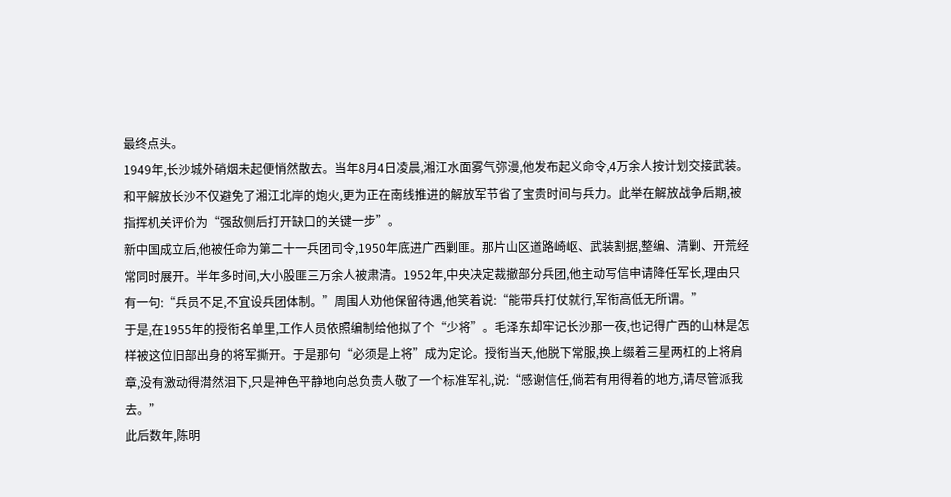最终点头。
1949年,长沙城外硝烟未起便悄然散去。当年8月4日凌晨,湘江水面雾气弥漫,他发布起义命令,4万余人按计划交接武装。和平解放长沙不仅避免了湘江北岸的炮火,更为正在南线推进的解放军节省了宝贵时间与兵力。此举在解放战争后期,被指挥机关评价为“强敌侧后打开缺口的关键一步”。
新中国成立后,他被任命为第二十一兵团司令,1950年底进广西剿匪。那片山区道路崎岖、武装割据,整编、清剿、开荒经常同时展开。半年多时间,大小股匪三万余人被肃清。1952年,中央决定裁撤部分兵团,他主动写信申请降任军长,理由只有一句:“兵员不足,不宜设兵团体制。”周围人劝他保留待遇,他笑着说:“能带兵打仗就行,军衔高低无所谓。”
于是,在1955年的授衔名单里,工作人员依照编制给他拟了个“少将”。毛泽东却牢记长沙那一夜,也记得广西的山林是怎样被这位旧部出身的将军撕开。于是那句“必须是上将”成为定论。授衔当天,他脱下常服,换上缀着三星两杠的上将肩章,没有激动得潸然泪下,只是神色平静地向总负责人敬了一个标准军礼,说:“感谢信任,倘若有用得着的地方,请尽管派我去。”
此后数年,陈明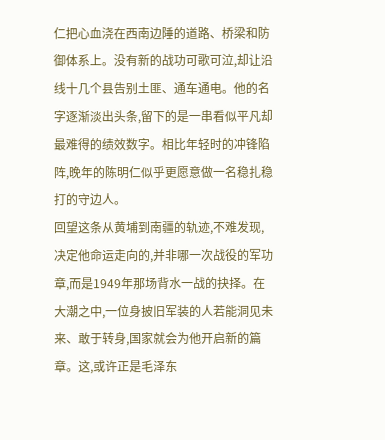仁把心血浇在西南边陲的道路、桥梁和防御体系上。没有新的战功可歌可泣,却让沿线十几个县告别土匪、通车通电。他的名字逐渐淡出头条,留下的是一串看似平凡却最难得的绩效数字。相比年轻时的冲锋陷阵,晚年的陈明仁似乎更愿意做一名稳扎稳打的守边人。
回望这条从黄埔到南疆的轨迹,不难发现,决定他命运走向的,并非哪一次战役的军功章,而是1949年那场背水一战的抉择。在大潮之中,一位身披旧军装的人若能洞见未来、敢于转身,国家就会为他开启新的篇章。这,或许正是毛泽东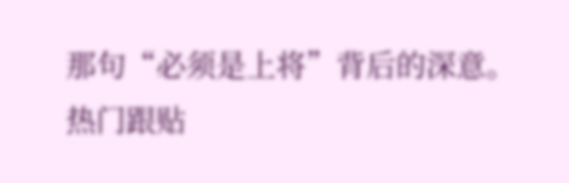那句“必须是上将”背后的深意。
热门跟贴